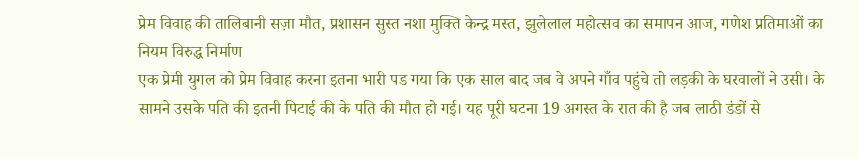प्रेम विवाह की तालिबानी सज़ा मौत, प्रशासन सुस्त नशा मुक्ति केन्द्र मस्त, झुलेलाल महोत्सव का समापन आज, गणेश प्रतिमाओं का नियम विरुद्ध निर्माण
एक प्रेमी युगल को प्रेम विवाह करना इतना भारी पड गया कि एक साल बाद जब वे अपने गाँव पहुंचे तो लड़की के घरवालों ने उसी। के सामने उसके पति की इतनी पिटाई की के पति की मौत हो गई। यह पूरी घटना 19 अगस्त के रात की है जब लाठी डंडों से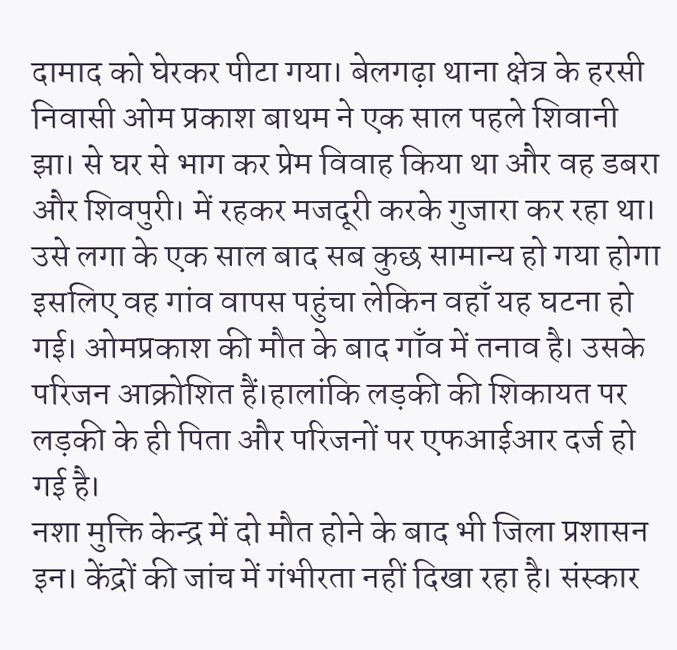दामाद को घेरकर पीटा गया। बेलगढ़ा थाना क्षेत्र के हरसी निवासी ओम प्रकाश बाथम ने एक साल पहले शिवानी झा। से घर से भाग कर प्रेम विवाह किया था और वह डबरा और शिवपुरी। में रहकर मजदूरी करके गुजारा कर रहा था। उसे लगा के एक साल बाद सब कुछ सामान्य हो गया होगा इसलिए वह गांव वापस पहुंचा लेकिन वहाँ यह घटना हो गई। ओमप्रकाश की मौत के बाद गाँव में तनाव है। उसके परिजन आक्रोशित हैं।हालांकि लड़की की शिकायत पर लड़की के ही पिता और परिजनों पर एफआईआर दर्ज हो गई है।
नशा मुक्ति केन्द्र में दो मौत होने के बाद भी जिला प्रशासन इन। केंद्रों की जांच में गंभीरता नहीं दिखा रहा है। संस्कार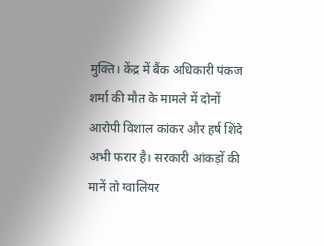मुक्ति। केंद्र में बैंक अधिकारी पंकज शर्मा की मौत के मामले में दोनों आरोपी विशाल कांकर और हर्ष शिंदे अभी फरार है। सरकारी आंकड़ों की मानें तो ग्वालियर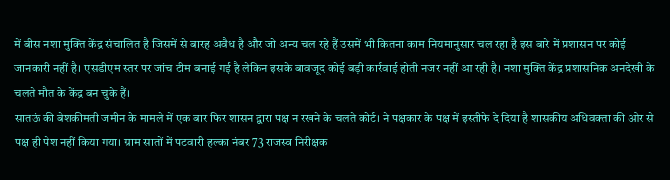में बीस नशा मुक्ति केंद्र संचालित है जिसमें से बारह अवैध है और जो अन्य चल रहे हैं उसमें भी कितना काम नियमानुसार चल रहा है इस बारे में प्रशासन पर कोई जानकारी नहीं है। एसडीएम स्तर पर जांच टीम बनाई गई है लेकिन इसके बावजूद कोई बड़ी कार्रवाई होती नजर नहीं आ रही है। नशा मुक्ति केंद्र प्रशासनिक अनदेखी के चलते मौत के केंद्र बन चुके हैं।
सातऊं की बेशकीमती जमीन के मामले में एक बार फिर शासन द्वारा पक्ष न रखने के चलते कोर्ट। ने पक्षकार के पक्ष में इस्तीफे दे दिया है शासकीय अधिवक्ता की ओर से पक्ष ही पेश नहीं किया गया। ग्राम सातों में पटवारी हल्का नंबर 73 राजस्व निरीक्षक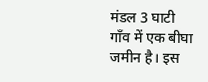मंडल 3 घाटी गाँव में एक बीघा जमीन है। इस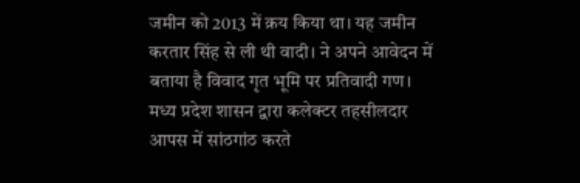जमीन को 2013 में क्रय किया था। यह जमीन करतार सिंह से ली थी वादी। ने अपने आवेदन में बताया है विवाद गृत भूमि पर प्रतिवादी गण। मध्य प्रदेश शासन द्वारा कलेक्टर तहसीलदार आपस में सांठगांठ करते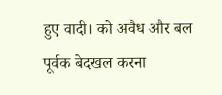हुए वादी। को अवैध और बल पूर्वक बेदखल करना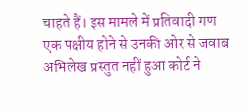चाहते हैं। इस मामले में प्रतिवादी गण एक पक्षीय होने से उनकी ओर से जवाब अभिलेख प्रस्तुत नहीं हुआ कोर्ट ने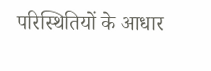परिस्थितियों के आधार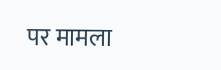पर मामला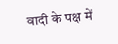वादी के पक्ष में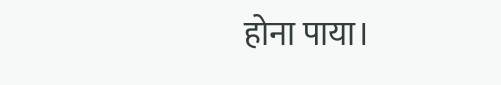होना पाया।